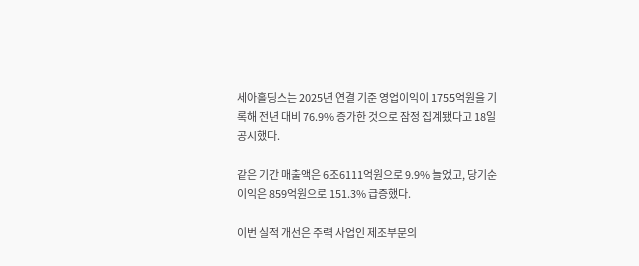세아홀딩스는 2025년 연결 기준 영업이익이 1755억원을 기록해 전년 대비 76.9% 증가한 것으로 잠정 집계됐다고 18일 공시했다.

같은 기간 매출액은 6조6111억원으로 9.9% 늘었고, 당기순이익은 859억원으로 151.3% 급증했다.

이번 실적 개선은 주력 사업인 제조부문의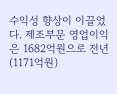수익성 향상이 이끌었다. 제조부문 영업이익은 1682억원으로 전년(1171억원)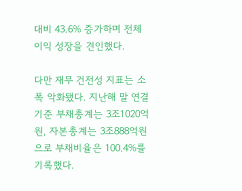대비 43.6% 증가하며 전체 이익 성장을 견인했다.

다만 재무 건전성 지표는 소폭 악화됐다. 지난해 말 연결 기준 부채총계는 3조1020억원, 자본총계는 3조888억원으로 부채비율은 100.4%를 기록했다.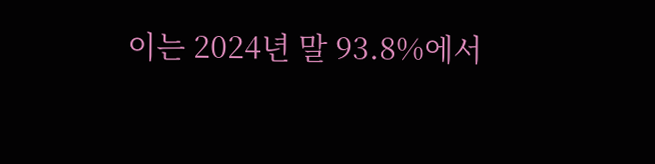이는 2024년 말 93.8%에서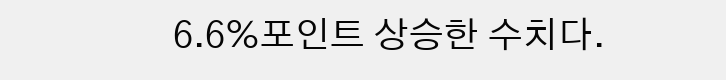6.6%포인트 상승한 수치다.